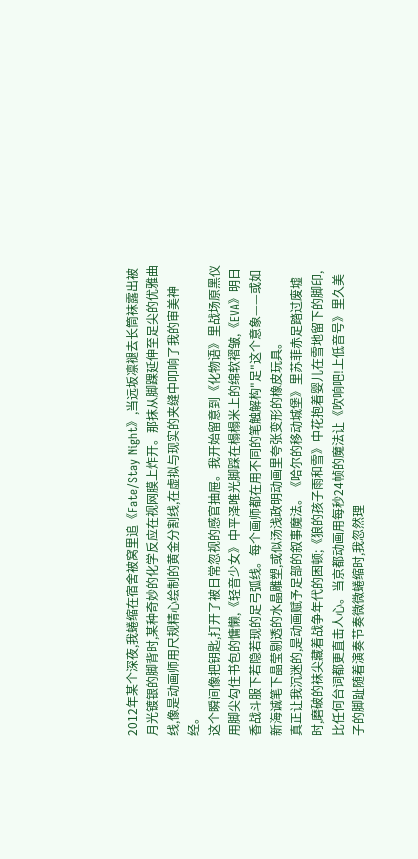2012年某个深夜,我蜷缩在宿舍被窝里追《Fate/Stay Night》,当远坂凛褪去长筒袜露出被月光镀银的脚背时,某种奇妙的化学反应在视网膜上炸开。那抹从脚踝延伸至足尖的优雅曲线,像是动画师用尺规精心绘制的黄金分割线,在虚拟与现实的夹缝中叩响了我的审美神经。
这个瞬间像把钥匙,打开了被日常忽视的感官抽屉。我开始留意到《化物语》里战场原黑仪用脚尖勾住书包的慵懒,《轻音少女》中平泽唯光脚踩在榻榻米上的绵软褶皱,《EVA》明日香战斗服下若隐若现的足弓弧线。每个画师都在用不同的笔触解构"足"这个意象——或如新海诚笔下晶莹剔透的水晶雕塑,或似汤浅政明动画里夸张变形的橡皮玩具。
真正让我沉迷的,是动画赋予足部的叙事魔法。《哈尔的移动城堡》里苏菲赤足踏过废墟时,磨破的袜尖藏着战争年代的困顿;《狼的孩子雨和雪》中花抱着婴儿在雪地留下的脚印,比任何台词都更直击人心。当京都动画用每秒24帧的魔法让《吹响吧!上低音号》里久美子的脚趾随着演奏节奏微微蜷缩时,我忽然理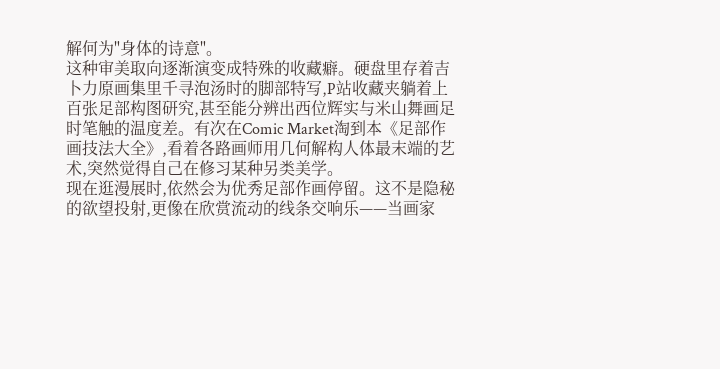解何为"身体的诗意"。
这种审美取向逐渐演变成特殊的收藏癖。硬盘里存着吉卜力原画集里千寻泡汤时的脚部特写,P站收藏夹躺着上百张足部构图研究,甚至能分辨出西位辉实与米山舞画足时笔触的温度差。有次在Comic Market淘到本《足部作画技法大全》,看着各路画师用几何解构人体最末端的艺术,突然觉得自己在修习某种另类美学。
现在逛漫展时,依然会为优秀足部作画停留。这不是隐秘的欲望投射,更像在欣赏流动的线条交响乐——当画家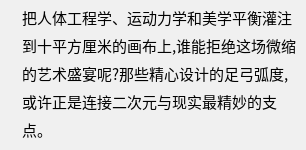把人体工程学、运动力学和美学平衡灌注到十平方厘米的画布上,谁能拒绝这场微缩的艺术盛宴呢?那些精心设计的足弓弧度,或许正是连接二次元与现实最精妙的支点。